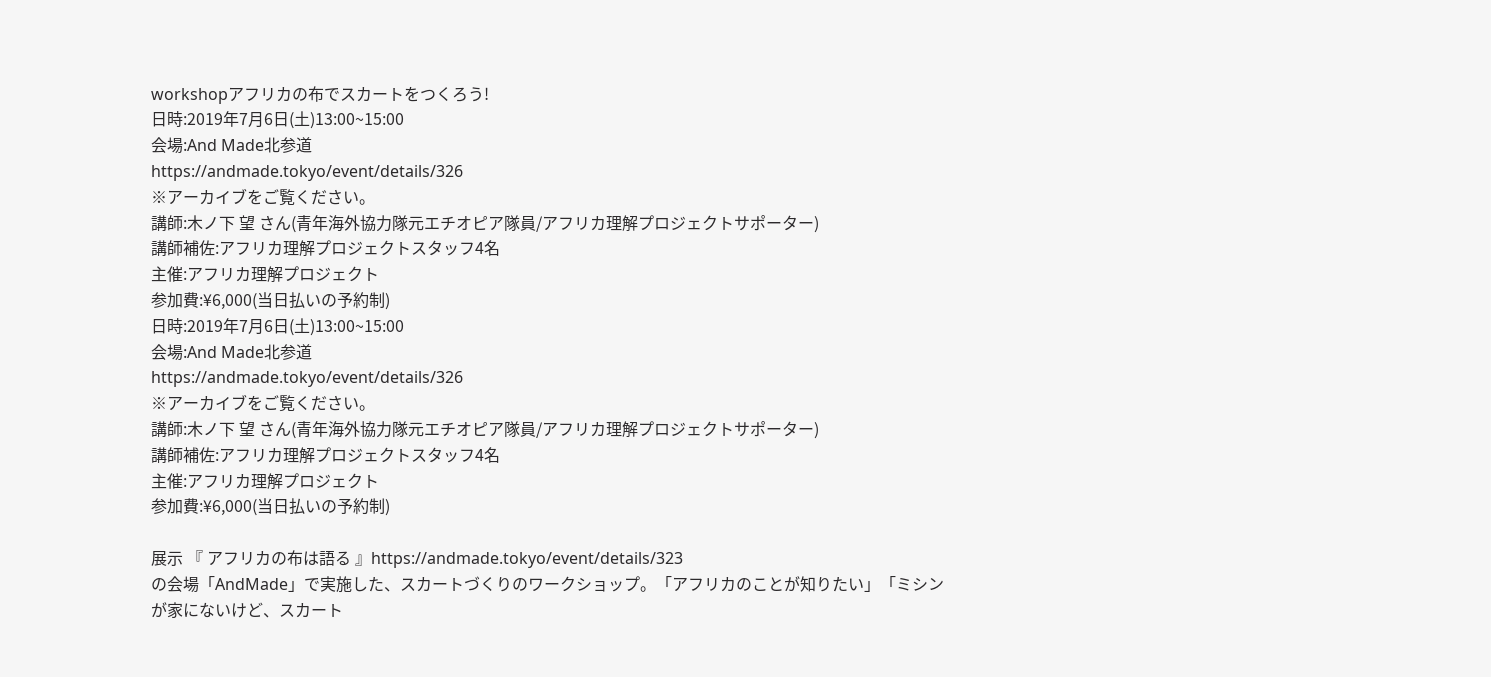workshopアフリカの布でスカートをつくろう!
日時:2019年7月6日(土)13:00~15:00
会場:And Made北参道
https://andmade.tokyo/event/details/326
※アーカイブをご覧ください。
講師:木ノ下 望 さん(青年海外協力隊元エチオピア隊員/アフリカ理解プロジェクトサポーター)
講師補佐:アフリカ理解プロジェクトスタッフ4名
主催:アフリカ理解プロジェクト
参加費:¥6,000(当日払いの予約制)
日時:2019年7月6日(土)13:00~15:00
会場:And Made北参道
https://andmade.tokyo/event/details/326
※アーカイブをご覧ください。
講師:木ノ下 望 さん(青年海外協力隊元エチオピア隊員/アフリカ理解プロジェクトサポーター)
講師補佐:アフリカ理解プロジェクトスタッフ4名
主催:アフリカ理解プロジェクト
参加費:¥6,000(当日払いの予約制)

展示 『 アフリカの布は語る 』https://andmade.tokyo/event/details/323
の会場「AndMade」で実施した、スカートづくりのワークショップ。「アフリカのことが知りたい」「ミシンが家にないけど、スカート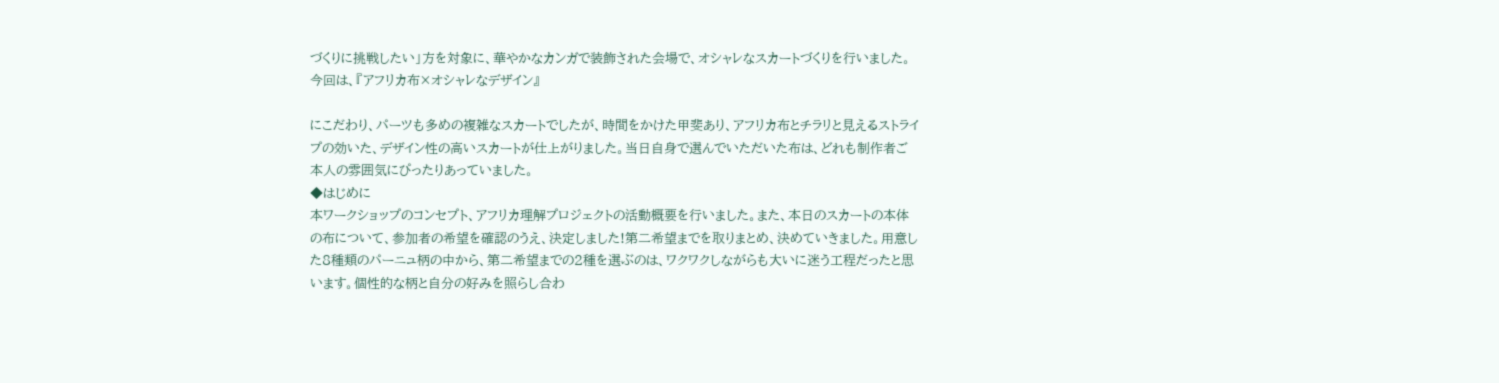づくりに挑戦したい」方を対象に、華やかなカンガで装飾された会場で、オシャレなスカートづくりを行いました。
今回は、『アフリカ布×オシャレなデザイン』

にこだわり、パーツも多めの複雑なスカートでしたが、時間をかけた甲斐あり、アフリカ布とチラリと見えるストライプの効いた、デザイン性の高いスカートが仕上がりました。当日自身で選んでいただいた布は、どれも制作者ご本人の雰囲気にぴったりあっていました。
◆はじめに
本ワークショップのコンセプト、アフリカ理解プロジェクトの活動概要を行いました。また、本日のスカートの本体の布について、参加者の希望を確認のうえ、決定しました!第二希望までを取りまとめ、決めていきました。用意した8種類のパーニュ柄の中から、第二希望までの2種を選ぶのは、ワクワクしながらも大いに迷う工程だったと思います。個性的な柄と自分の好みを照らし合わ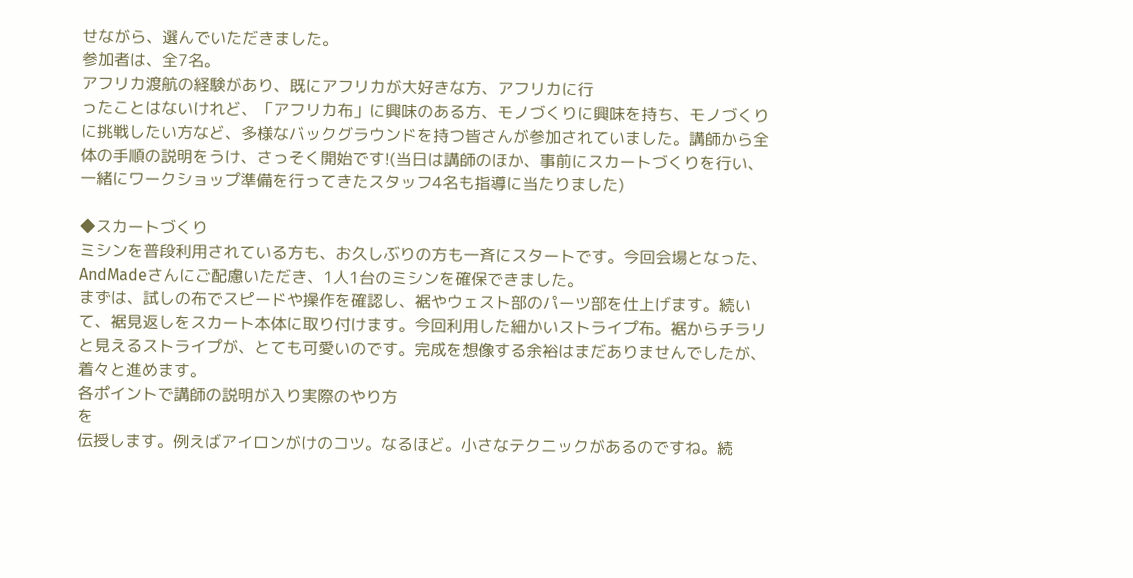せながら、選んでいただきました。
参加者は、全7名。
アフリカ渡航の経験があり、既にアフリカが大好きな方、アフリカに行
ったことはないけれど、「アフリカ布」に興味のある方、モノづくりに興味を持ち、モノづくりに挑戦したい方など、多様なバックグラウンドを持つ皆さんが参加されていました。講師から全体の手順の説明をうけ、さっそく開始です!(当日は講師のほか、事前にスカートづくりを行い、一緒にワークショップ準備を行ってきたスタッフ4名も指導に当たりました)

◆スカートづくり
ミシンを普段利用されている方も、お久しぶりの方も一斉にスタートです。今回会場となった、AndMadeさんにご配慮いただき、1人1台のミシンを確保できました。
まずは、試しの布でスピードや操作を確認し、裾やウェスト部のパーツ部を仕上げます。続いて、裾見返しをスカート本体に取り付けます。今回利用した細かいストライプ布。裾からチラリと見えるストライプが、とても可愛いのです。完成を想像する余裕はまだありませんでしたが、着々と進めます。
各ポイントで講師の説明が入り実際のやり方
を
伝授します。例えばアイロンがけのコツ。なるほど。小さなテクニックがあるのですね。続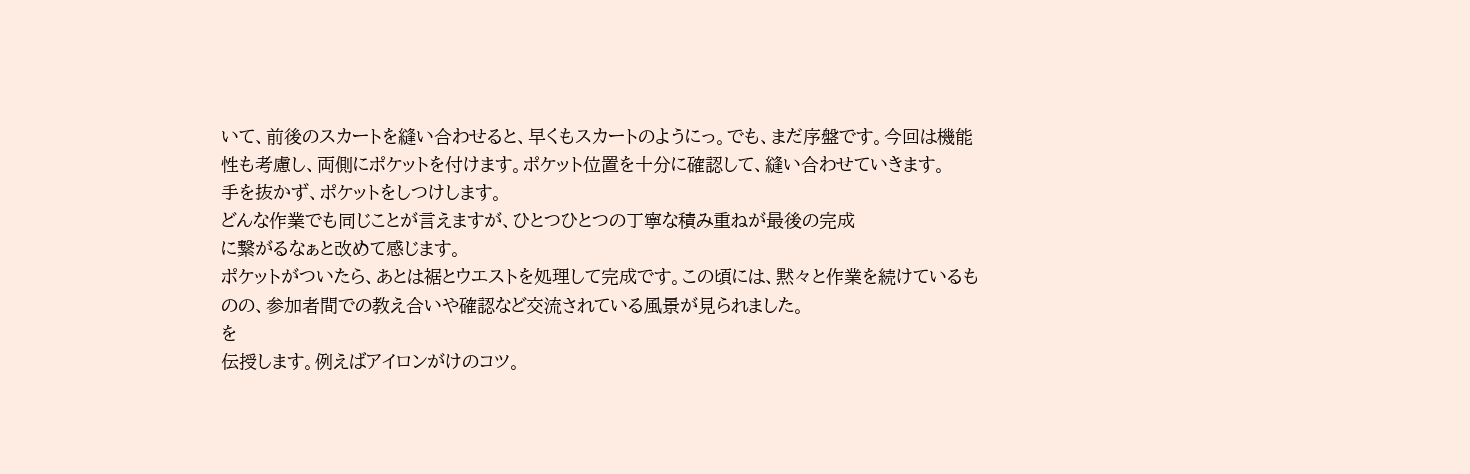いて、前後のスカートを縫い合わせると、早くもスカートのようにっ。でも、まだ序盤です。今回は機能性も考慮し、両側にポケットを付けます。ポケット位置を十分に確認して、縫い合わせていきます。
手を抜かず、ポケットをしつけします。
どんな作業でも同じことが言えますが、ひとつひとつの丁寧な積み重ねが最後の完成
に繋がるなぁと改めて感じます。
ポケットがついたら、あとは裾とウエストを処理して完成です。この頃には、黙々と作業を続けているものの、参加者間での教え合いや確認など交流されている風景が見られました。
を
伝授します。例えばアイロンがけのコツ。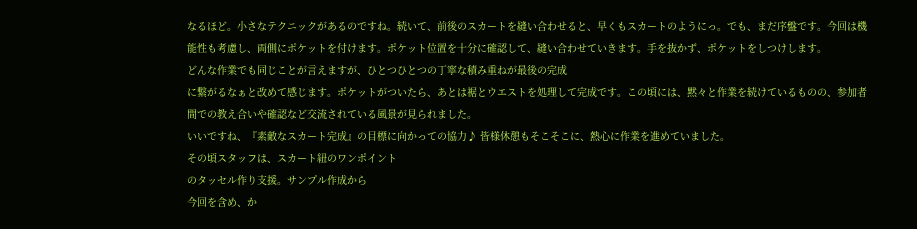なるほど。小さなテクニックがあるのですね。続いて、前後のスカートを縫い合わせると、早くもスカートのようにっ。でも、まだ序盤です。今回は機能性も考慮し、両側にポケットを付けます。ポケット位置を十分に確認して、縫い合わせていきます。手を抜かず、ポケットをしつけします。
どんな作業でも同じことが言えますが、ひとつひとつの丁寧な積み重ねが最後の完成
に繋がるなぁと改めて感じます。ポケットがついたら、あとは裾とウエストを処理して完成です。この頃には、黙々と作業を続けているものの、参加者間での教え合いや確認など交流されている風景が見られました。
いいですね、『素敵なスカート完成』の目標に向かっての協力♪ 皆様休憩もそこそこに、熱心に作業を進めていました。
その頃スタッフは、スカート紐のワンポイント
のタッセル作り支援。サンプル作成から
今回を含め、か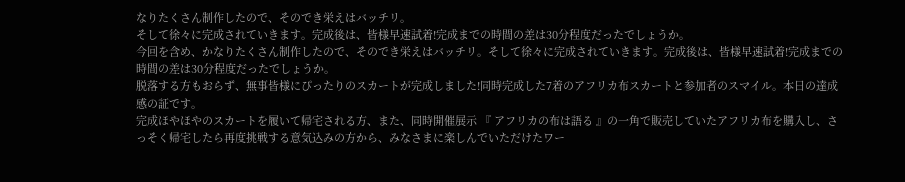なりたくさん制作したので、そのでき栄えはバッチリ。
そして徐々に完成されていきます。完成後は、皆様早速試着!完成までの時間の差は30分程度だったでしょうか。
今回を含め、かなりたくさん制作したので、そのでき栄えはバッチリ。そして徐々に完成されていきます。完成後は、皆様早速試着!完成までの時間の差は30分程度だったでしょうか。
脱落する方もおらず、無事皆様にぴったりのスカートが完成しました!同時完成した7着のアフリカ布スカートと参加者のスマイル。本日の達成感の証です。
完成ほやほやのスカートを履いて帰宅される方、また、同時開催展示 『 アフリカの布は語る 』の一角で販売していたアフリカ布を購入し、さっそく帰宅したら再度挑戦する意気込みの方から、みなさまに楽しんでいただけたワー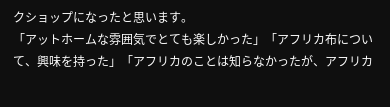クショップになったと思います。
「アットホームな雰囲気でとても楽しかった」「アフリカ布について、興味を持った」「アフリカのことは知らなかったが、アフリカ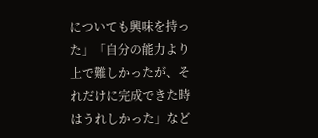についても興味を持った」「自分の能力より上で難しかったが、それだけに完成できた時はうれしかった」など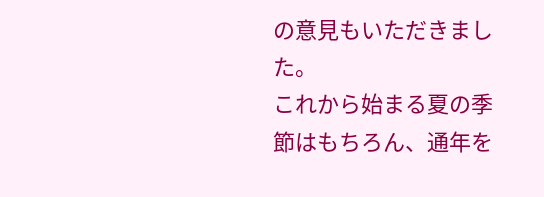の意見もいただきました。
これから始まる夏の季節はもちろん、通年を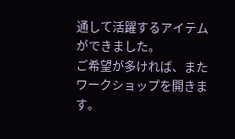通して活躍するアイテムができました。
ご希望が多ければ、またワークショップを開きます。